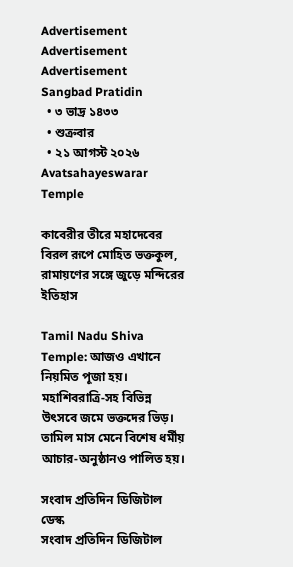Advertisement
Advertisement
Advertisement
Sangbad Pratidin
  • ৩ ভাদ্র ১৪৩৩
  • শুক্রবার
  • ২১ আগস্ট ২০২৬
Avatsahayeswarar Temple

কাবেরীর তীরে মহাদেবের বিরল রূপে মোহিত ভক্তকুল, রামায়ণের সঙ্গে জুড়ে মন্দিরের ইতিহাস

Tamil Nadu Shiva Temple: আজও এখানে নিয়মিত পূজা হয়। মহাশিবরাত্রি-সহ বিভিন্ন উৎসবে জমে ভক্তদের ভিড়। তামিল মাস মেনে বিশেষ ধর্মীয় আচার-অনুষ্ঠানও পালিত হয়।

সংবাদ প্রতিদিন ডিজিটাল ডেস্ক
সংবাদ প্রতিদিন ডিজিটাল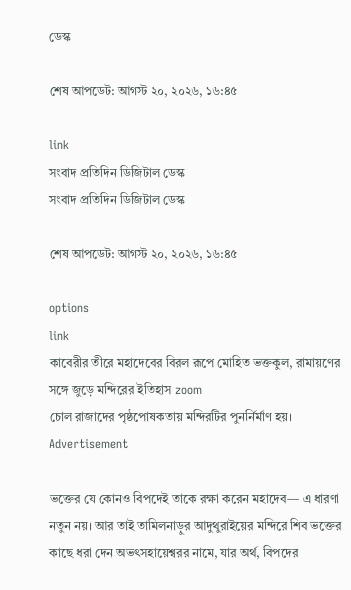ডেস্ক

শেষ আপডেট: আগস্ট ২০, ২০২৬, ১৬:৪৫

link
সংবাদ প্রতিদিন ডিজিটাল ডেস্ক
সংবাদ প্রতিদিন ডিজিটাল ডেস্ক

শেষ আপডেট: আগস্ট ২০, ২০২৬, ১৬:৪৫

options
link
কাবেরীর তীরে মহাদেবের বিরল রূপে মোহিত ভক্তকুল, রামায়ণের সঙ্গে জুড়ে মন্দিরের ইতিহাস zoom
চোল রাজাদের পৃষ্ঠপোষকতায় মন্দিরটির পুনর্নির্মাণ হয়।
Advertisement

ভক্তের যে কোনও বিপদেই তাকে রক্ষা করেন মহাদেব— এ ধারণা নতুন নয়। আর তাই তামিলনাড়ুর আদুথুরাইয়ের মন্দিরে শিব ভক্তের কাছে ধরা দেন অভৎসহায়েশ্বরর নামে, যার অর্থ, বিপদের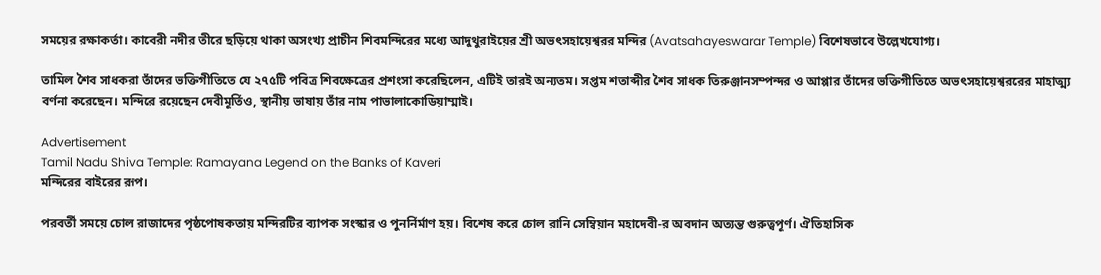সময়ের রক্ষাকর্তা। কাবেরী নদীর তীরে ছড়িয়ে থাকা অসংখ্য প্রাচীন শিবমন্দিরের মধ্যে আদুথুরাইয়ের শ্রী অভৎসহায়েশ্বরর মন্দির (Avatsahayeswarar Temple) বিশেষভাবে উল্লেখযোগ্য।

তামিল শৈব সাধকরা তাঁদের ভক্তিগীতিতে যে ২৭৫টি পবিত্র শিবক্ষেত্রের প্রশংসা করেছিলেন, এটিই তারই অন্যতম। সপ্তম শতাব্দীর শৈব সাধক তিরুঞ্জানসম্পন্দর ও আপ্পার তাঁদের ভক্তিগীতিতে অভৎসহায়েশ্বররের মাহাত্ম্য বর্ণনা করেছেন। মন্দিরে রয়েছেন দেবীমূর্তিও, স্থানীয় ভাষায় তাঁর নাম পাভালাকোডিয়াম্মাই।

Advertisement
Tamil Nadu Shiva Temple: Ramayana Legend on the Banks of Kaveri
মন্দিরের বাইরের রূপ।

পরবর্তী সময়ে চোল রাজাদের পৃষ্ঠপোষকতায় মন্দিরটির ব্যাপক সংস্কার ও পুনর্নির্মাণ হয়। বিশেষ করে চোল রানি সেম্বিয়ান মহাদেবী-র অবদান অত্যন্ত গুরুত্বপূর্ণ। ঐতিহাসিক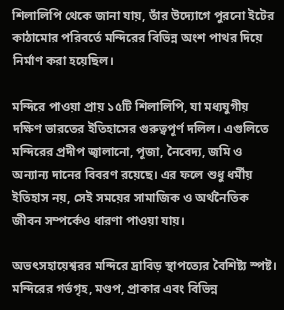শিলালিপি থেকে জানা যায়, তাঁর উদ্যোগে পুরনো ইটের কাঠামোর পরিবর্তে মন্দিরের বিভিন্ন অংশ পাথর দিয়ে নির্মাণ করা হয়েছিল।

মন্দিরে পাওয়া প্রায় ১৫টি শিলালিপি, যা মধ্যযুগীয় দক্ষিণ ভারতের ইতিহাসের গুরুত্বপূর্ণ দলিল। এগুলিতে মন্দিরের প্রদীপ জ্বালানো, পূজা, নৈবেদ্য, জমি ও অন্যান্য দানের বিবরণ রয়েছে। এর ফলে শুধু ধর্মীয় ইতিহাস নয়, সেই সময়ের সামাজিক ও অর্থনৈতিক জীবন সম্পর্কেও ধারণা পাওয়া যায়।

অভৎসহায়েশ্বরর মন্দিরে দ্রাবিড় স্থাপত্যের বৈশিষ্ট্য স্পষ্ট। মন্দিরের গর্ভগৃহ, মণ্ডপ, প্রাকার এবং বিভিন্ন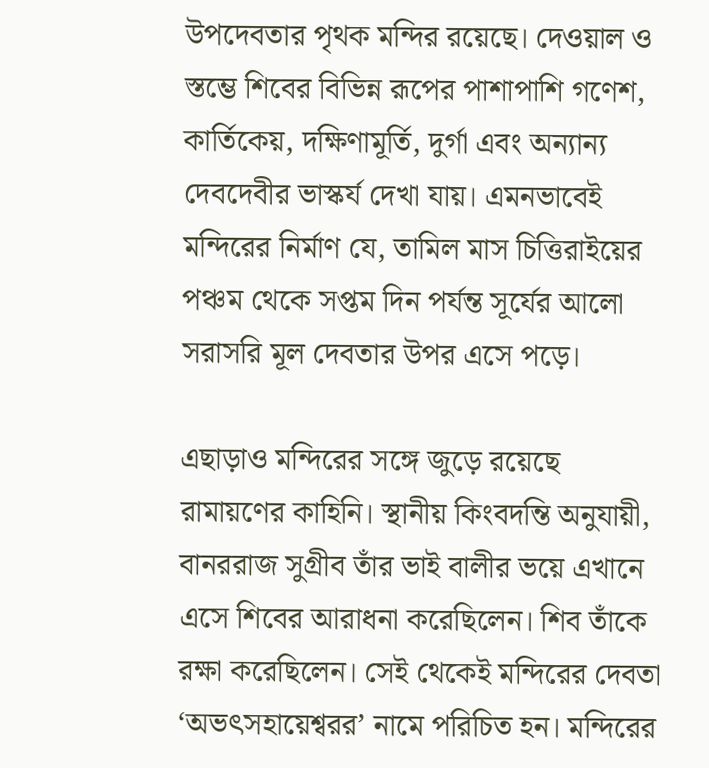উপদেবতার পৃথক মন্দির রয়েছে। দেওয়াল ও স্তম্ভে শিবের বিভিন্ন রূপের পাশাপাশি গণেশ, কার্তিকেয়, দক্ষিণামূর্তি, দুর্গা এবং অন্যান্য দেবদেবীর ভাস্কর্য দেখা যায়। এমনভাবেই মন্দিরের নির্মাণ যে, তামিল মাস চিত্তিরাইয়ের পঞ্চম থেকে সপ্তম দিন পর্যন্ত সূর্যের আলো সরাসরি মূল দেবতার উপর এসে পড়ে।

এছাড়াও মন্দিরের সঙ্গে জুড়ে রয়েছে রামায়ণের কাহিনি। স্থানীয় কিংবদন্তি অনুযায়ী, বানররাজ সুগ্রীব তাঁর ভাই বালীর ভয়ে এখানে এসে শিবের আরাধনা করেছিলেন। শিব তাঁকে রক্ষা করেছিলেন। সেই থেকেই মন্দিরের দেবতা ‘অভৎসহায়েশ্বরর’ নামে পরিচিত হন। মন্দিরের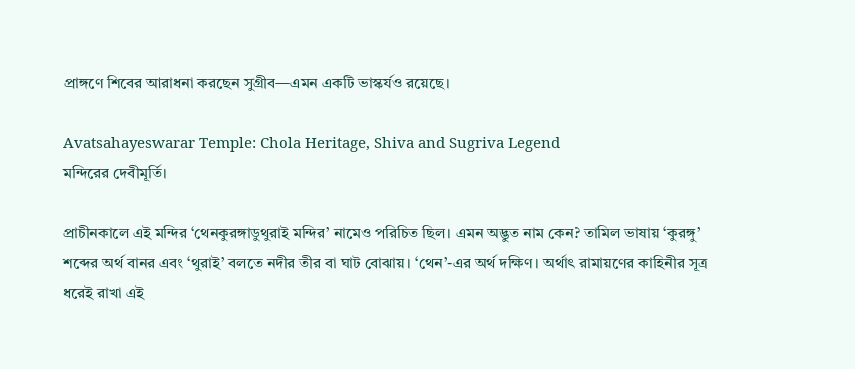প্রাঙ্গণে শিবের আরাধনা করছেন সুগ্রীব—এমন একটি ভাস্কর্যও রয়েছে।

Avatsahayeswarar Temple: Chola Heritage, Shiva and Sugriva Legend
মন্দিরের দেবীমূর্তি।

প্রাচীনকালে এই মন্দির ‘থেনকুরঙ্গাডুথুরাই মন্দির’ নামেও পরিচিত ছিল। এমন অদ্ভুত নাম কেন? তামিল ভাষায় ‘কুরঙ্গু’ শব্দের অর্থ বানর এবং ‘থুরাই’ বলতে নদীর তীর বা ঘাট বোঝায়। ‘থেন’-এর অর্থ দক্ষিণ। অর্থাৎ রামায়ণের কাহিনীর সূত্র ধরেই রাখা এই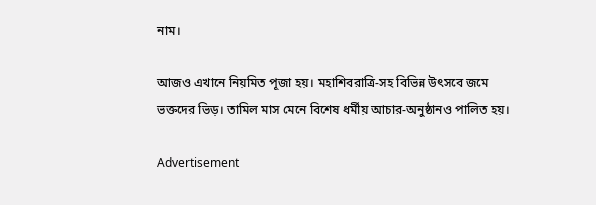নাম।

আজও এখানে নিয়মিত পূজা হয়। মহাশিবরাত্রি-সহ বিভিন্ন উৎসবে জমে ভক্তদের ভিড়। তামিল মাস মেনে বিশেষ ধর্মীয় আচার-অনুষ্ঠানও পালিত হয়।

Advertisement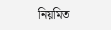নিয়মিত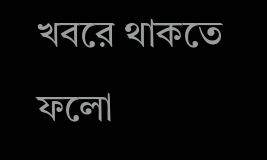খবরে থাকতে ফলো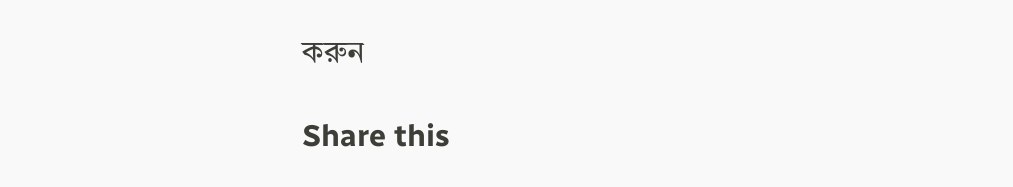করুন

Share this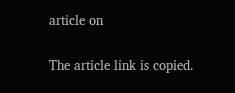article on

The article link is copied.